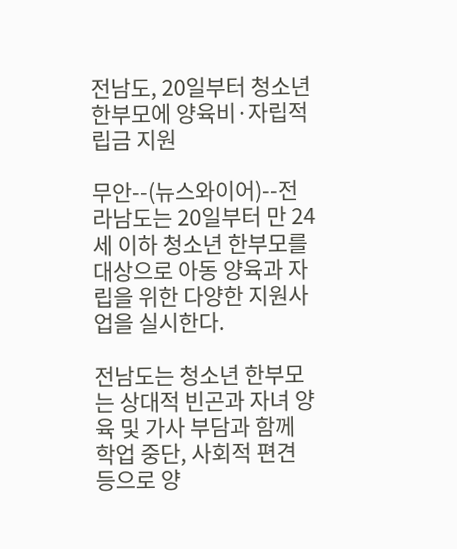전남도, 20일부터 청소년 한부모에 양육비·자립적립금 지원

무안--(뉴스와이어)--전라남도는 20일부터 만 24세 이하 청소년 한부모를 대상으로 아동 양육과 자립을 위한 다양한 지원사업을 실시한다.

전남도는 청소년 한부모는 상대적 빈곤과 자녀 양육 및 가사 부담과 함께 학업 중단, 사회적 편견 등으로 양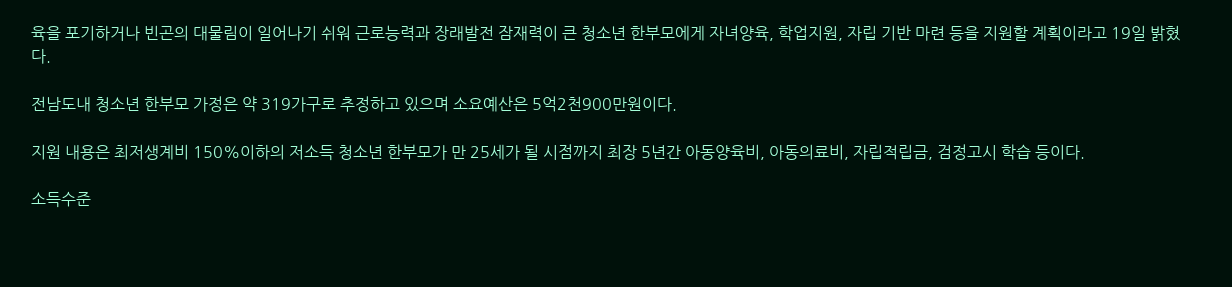육을 포기하거나 빈곤의 대물림이 일어나기 쉬워 근로능력과 장래발전 잠재력이 큰 청소년 한부모에게 자녀양육, 학업지원, 자립 기반 마련 등을 지원할 계획이라고 19일 밝혔다.

전남도내 청소년 한부모 가정은 약 319가구로 추정하고 있으며 소요예산은 5억2천900만원이다.

지원 내용은 최저생계비 150%이하의 저소득 청소년 한부모가 만 25세가 될 시점까지 최장 5년간 아동양육비, 아동의료비, 자립적립금, 검정고시 학습 등이다.

소득수준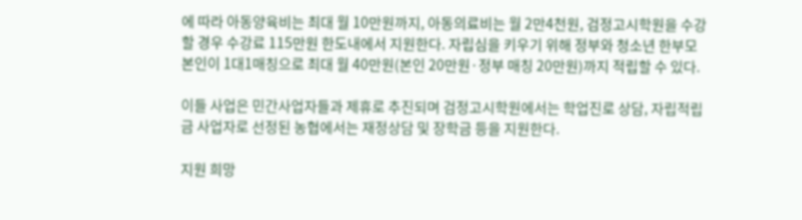에 따라 아동양육비는 최대 월 10만원까지, 아동의료비는 월 2만4천원, 검정고시학원을 수강할 경우 수강료 115만원 한도내에서 지원한다. 자립심을 키우기 위해 정부와 청소년 한부모 본인이 1대1매칭으로 최대 월 40만원(본인 20만원·정부 매칭 20만원)까지 적립할 수 있다.

이들 사업은 민간사업자들과 제휴로 추진되며 검정고시학원에서는 학업진로 상담, 자립적립금 사업자로 선정된 농협에서는 재정상담 및 장학금 등을 지원한다.

지원 희망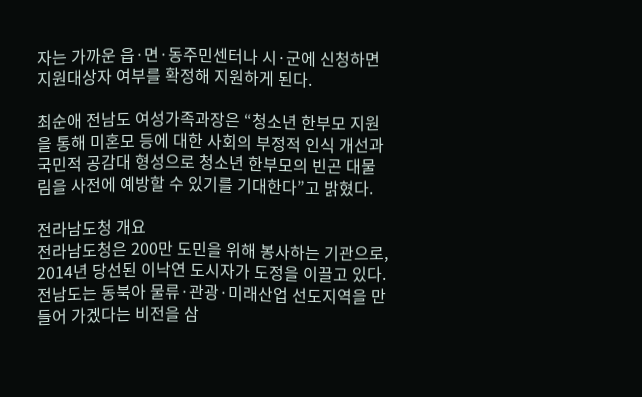자는 가까운 읍·면·동주민센터나 시·군에 신청하면 지원대상자 여부를 확정해 지원하게 된다.

최순애 전남도 여성가족과장은 “청소년 한부모 지원을 통해 미혼모 등에 대한 사회의 부정적 인식 개선과 국민적 공감대 형성으로 청소년 한부모의 빈곤 대물림을 사전에 예방할 수 있기를 기대한다”고 밝혔다.

전라남도청 개요
전라남도청은 200만 도민을 위해 봉사하는 기관으로, 2014년 당선된 이낙연 도시자가 도정을 이끌고 있다. 전남도는 동북아 물류·관광·미래산업 선도지역을 만들어 가겠다는 비전을 삼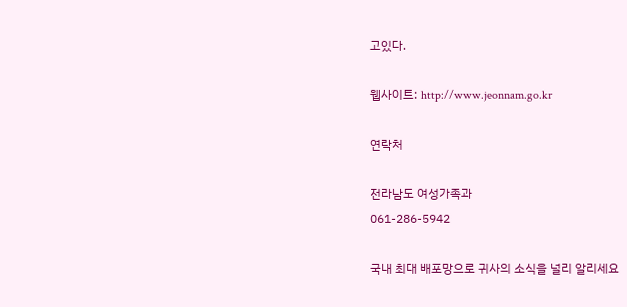고있다.

웹사이트: http://www.jeonnam.go.kr

연락처

전라남도 여성가족과
061-286-5942

국내 최대 배포망으로 귀사의 소식을 널리 알리세요